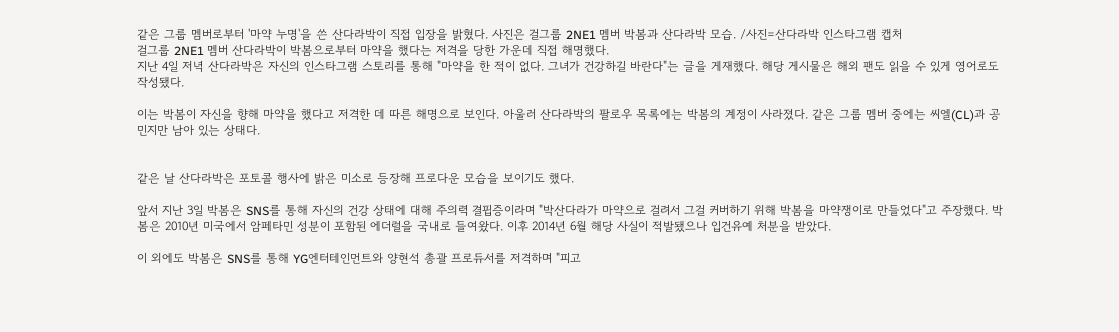같은 그룹 멤버로부터 '마약 누명'을 쓴 산다라박이 직접 입장을 밝혔다. 사진은 걸그룹 2NE1 멤버 박봄과 산다라박 모습. /사진=산다라박 인스타그램 캡처
걸그룹 2NE1 멤버 산다라박이 박봄으로부터 마약을 했다는 저격을 당한 가운데 직접 해명했다.
지난 4일 저녁 산다라박은 자신의 인스타그램 스토리를 통해 "마약을 한 적이 없다. 그녀가 건강하길 바란다"는 글을 게재했다. 해당 게시물은 해외 팬도 읽을 수 있게 영어로도 작성됐다.

이는 박봄이 자신을 향해 마약을 했다고 저격한 데 따른 해명으로 보인다. 아울러 산다라박의 팔로우 목록에는 박봄의 계정이 사라졌다. 같은 그룹 멤버 중에는 씨엘(CL)과 공민지만 남아 있는 상태다.


같은 날 산다라박은 포토콜 행사에 밝은 미소로 등장해 프로다운 모습을 보이기도 했다.

앞서 지난 3일 박봄은 SNS를 통해 자신의 건강 상태에 대해 주의력 결핍증이라며 "박산다라가 마약으로 걸려서 그걸 커버하기 위해 박봄을 마약쟁이로 만들었다"고 주장했다. 박봄은 2010년 미국에서 암페타민 성분이 포함된 에더럴을 국내로 들여왔다. 이후 2014년 6월 해당 사실이 적발됐으나 입건유예 처분을 받았다.

이 외에도 박봄은 SNS를 통해 YG엔터테인먼트와 양현석 총괄 프로듀서를 저격하며 "피고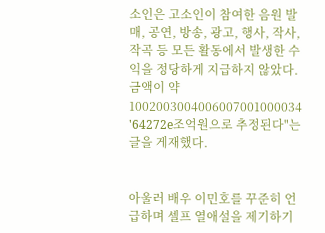소인은 고소인이 참여한 음원 발매, 공연, 방송, 광고, 행사, 작사, 작곡 등 모든 활동에서 발생한 수익을 정당하게 지급하지 않았다. 금액이 약 1002003004006007001000034 '64272e조억원으로 추정된다"는 글을 게재했다.


아울러 배우 이민호를 꾸준히 언급하며 셀프 열애설을 제기하기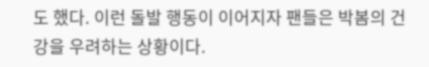도 했다. 이런 돌발 행동이 이어지자 팬들은 박봄의 건강을 우려하는 상황이다.